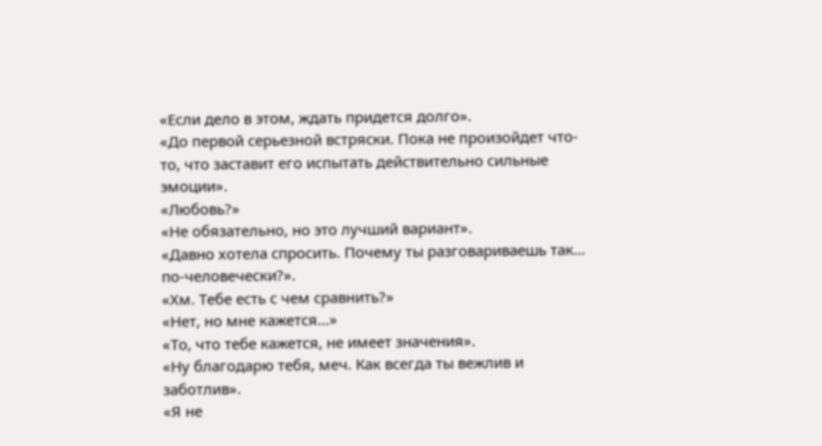«Если дело в этом, ждать придется долго».
«До первой серьезной встряски. Пока не произойдет что-то, что заставит его испытать действительно сильные эмоции».
«Любовь?»
«Не обязательно, но это лучший вариант».
«Давно хотела спросить. Почему ты разговариваешь так… по-человечески?».
«Хм. Тебе есть с чем сравнить?»
«Нет, но мне кажется…»
«То, что тебе кажется, не имеет значения».
«Ну благодарю тебя, меч. Как всегда ты вежлив и заботлив».
«Я не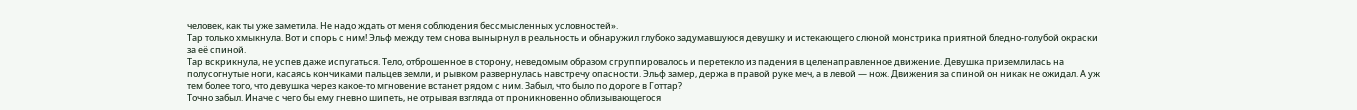человек, как ты уже заметила. Не надо ждать от меня соблюдения бессмысленных условностей».
Тар только хмыкнула. Вот и спорь с ним! Эльф между тем снова вынырнул в реальность и обнаружил глубоко задумавшуюся девушку и истекающего слюной монстрика приятной бледно-голубой окраски за её спиной.
Тар вскрикнула, не успев даже испугаться. Тело, отброшенное в сторону, неведомым образом сгруппировалось и перетекло из падения в целенаправленное движение. Девушка приземлилась на полусогнутые ноги, касаясь кончиками пальцев земли, и рывком развернулась навстречу опасности. Эльф замер, держа в правой руке меч, а в левой — нож. Движения за спиной он никак не ожидал. А уж тем более того, что девушка через какое-то мгновение встанет рядом с ним. Забыл, что было по дороге в Готтар?
Точно забыл. Иначе с чего бы ему гневно шипеть, не отрывая взгляда от проникновенно облизывающегося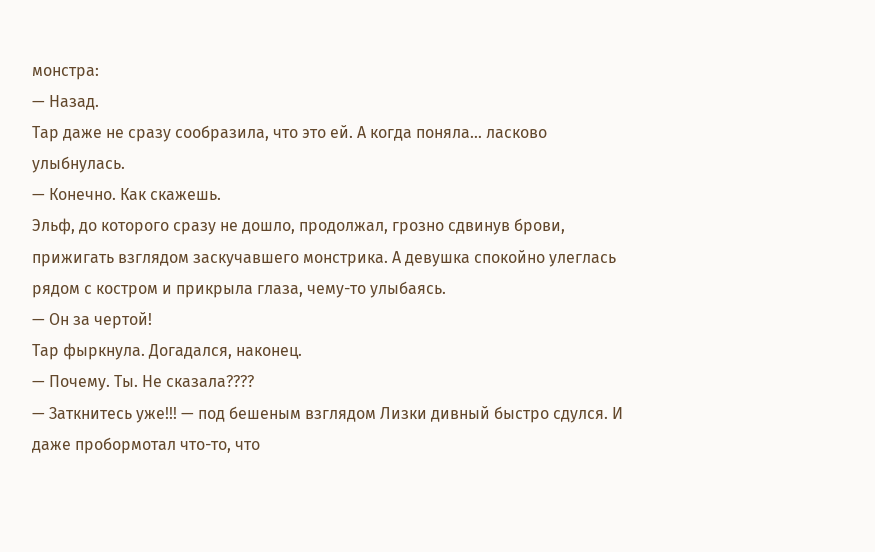монстра:
— Назад.
Тар даже не сразу сообразила, что это ей. А когда поняла… ласково улыбнулась.
— Конечно. Как скажешь.
Эльф, до которого сразу не дошло, продолжал, грозно сдвинув брови, прижигать взглядом заскучавшего монстрика. А девушка спокойно улеглась рядом с костром и прикрыла глаза, чему-то улыбаясь.
— Он за чертой!
Тар фыркнула. Догадался, наконец.
— Почему. Ты. Не сказала????
— Заткнитесь уже!!! — под бешеным взглядом Лизки дивный быстро сдулся. И даже пробормотал что-то, что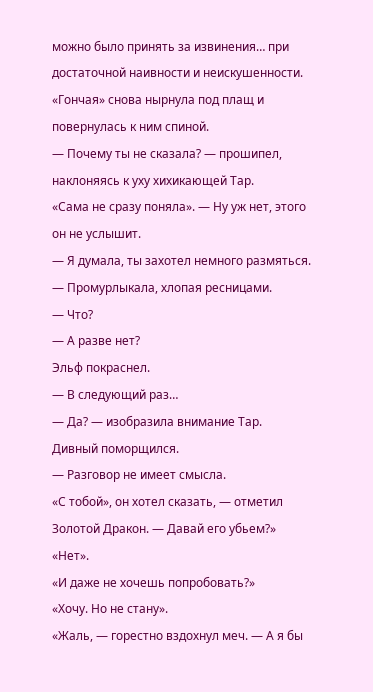можно было принять за извинения… при достаточной наивности и неискушенности. «Гончая» снова нырнула под плащ и повернулась к ним спиной.
— Почему ты не сказала? — прошипел, наклоняясь к уху хихикающей Тар.
«Сама не сразу поняла». — Ну уж нет, этого он не услышит.
— Я думала, ты захотел немного размяться. — Промурлыкала, хлопая ресницами.
— Что?
— А разве нет?
Эльф покраснел.
— В следующий раз…
— Да? — изобразила внимание Тар.
Дивный поморщился.
— Разговор не имеет смысла.
«С тобой», он хотел сказать, — отметил Золотой Дракон. — Давай его убьем?»
«Нет».
«И даже не хочешь попробовать?»
«Хочу. Но не стану».
«Жаль, — горестно вздохнул меч. — А я бы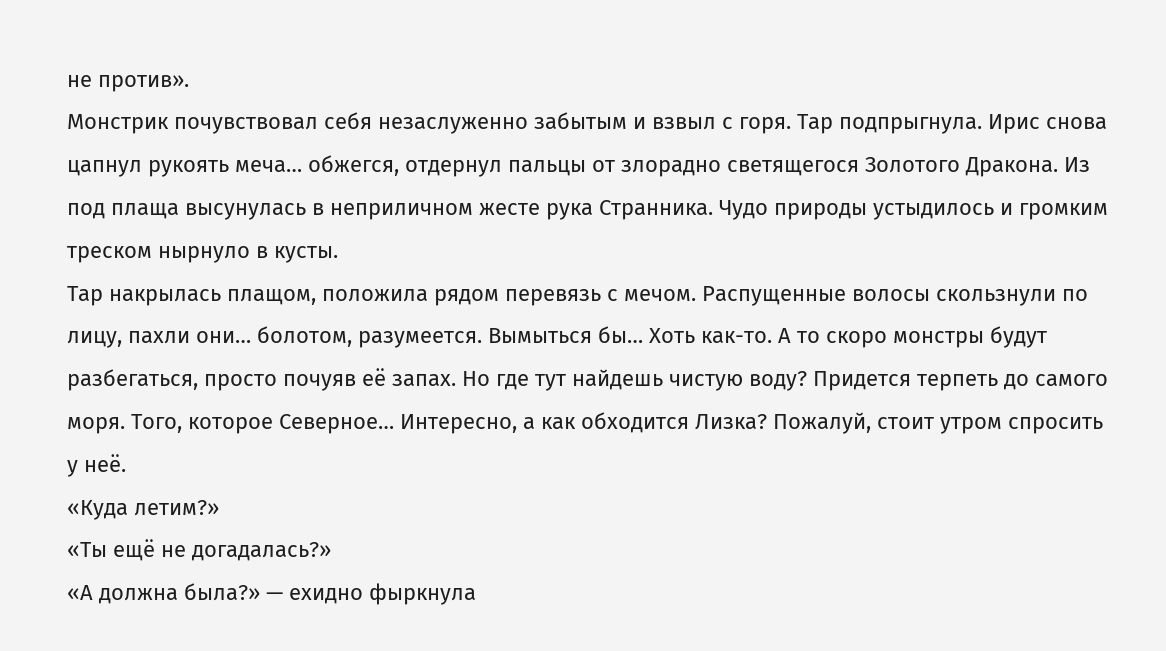не против».
Монстрик почувствовал себя незаслуженно забытым и взвыл с горя. Тар подпрыгнула. Ирис снова цапнул рукоять меча… обжегся, отдернул пальцы от злорадно светящегося Золотого Дракона. Из под плаща высунулась в неприличном жесте рука Странника. Чудо природы устыдилось и громким треском нырнуло в кусты.
Тар накрылась плащом, положила рядом перевязь с мечом. Распущенные волосы скользнули по лицу, пахли они… болотом, разумеется. Вымыться бы… Хоть как-то. А то скоро монстры будут разбегаться, просто почуяв её запах. Но где тут найдешь чистую воду? Придется терпеть до самого моря. Того, которое Северное… Интересно, а как обходится Лизка? Пожалуй, стоит утром спросить у неё.
«Куда летим?»
«Ты ещё не догадалась?»
«А должна была?» — ехидно фыркнула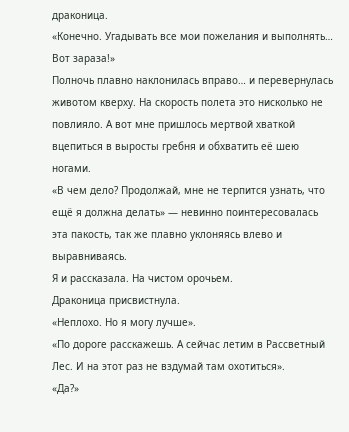драконица.
«Конечно. Угадывать все мои пожелания и выполнять… Вот зараза!»
Полночь плавно наклонилась вправо… и перевернулась животом кверху. На скорость полета это нисколько не повлияло. А вот мне пришлось мертвой хваткой вцепиться в выросты гребня и обхватить её шею ногами.
«В чем дело? Продолжай, мне не терпится узнать, что ещё я должна делать» — невинно поинтересовалась эта пакость, так же плавно уклоняясь влево и выравниваясь.
Я и рассказала. На чистом орочьем.
Драконица присвистнула.
«Неплохо. Но я могу лучше».
«По дороге расскажешь. А сейчас летим в Рассветный Лес. И на этот раз не вздумай там охотиться».
«Да?»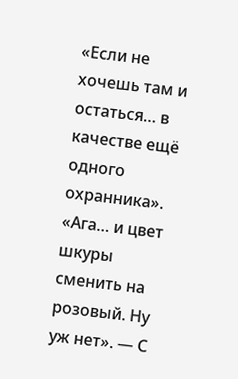«Если не хочешь там и остаться… в качестве ещё одного охранника».
«Ага… и цвет шкуры сменить на розовый. Ну уж нет». — С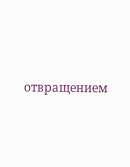отвращением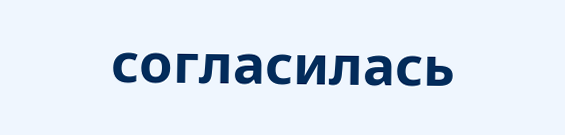согласилась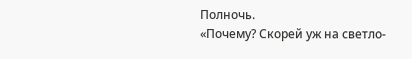Полночь.
«Почему? Скорей уж на светло-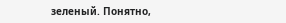зеленый. Понятно,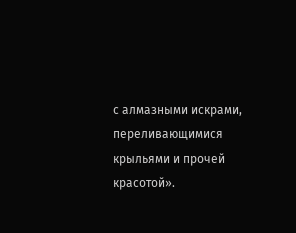с алмазными искрами, переливающимися крыльями и прочей красотой».